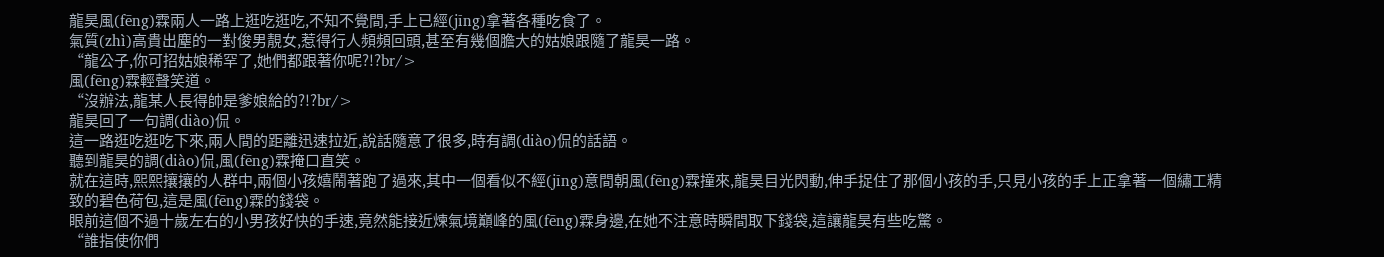龍昊風(fēng)霖兩人一路上逛吃逛吃,不知不覺間,手上已經(jīng)拿著各種吃食了。
氣質(zhì)高貴出塵的一對俊男靚女,惹得行人頻頻回頭,甚至有幾個膽大的姑娘跟隨了龍昊一路。
“龍公子,你可招姑娘稀罕了,她們都跟著你呢?!?br/>
風(fēng)霖輕聲笑道。
“沒辦法,龍某人長得帥是爹娘給的?!?br/>
龍昊回了一句調(diào)侃。
這一路逛吃逛吃下來,兩人間的距離迅速拉近,說話隨意了很多,時有調(diào)侃的話語。
聽到龍昊的調(diào)侃,風(fēng)霖掩口直笑。
就在這時,熙熙攘攘的人群中,兩個小孩嬉鬧著跑了過來,其中一個看似不經(jīng)意間朝風(fēng)霖撞來,龍昊目光閃動,伸手捉住了那個小孩的手,只見小孩的手上正拿著一個繡工精致的碧色荷包,這是風(fēng)霖的錢袋。
眼前這個不過十歲左右的小男孩好快的手速,竟然能接近煉氣境巔峰的風(fēng)霖身邊,在她不注意時瞬間取下錢袋,這讓龍昊有些吃驚。
“誰指使你們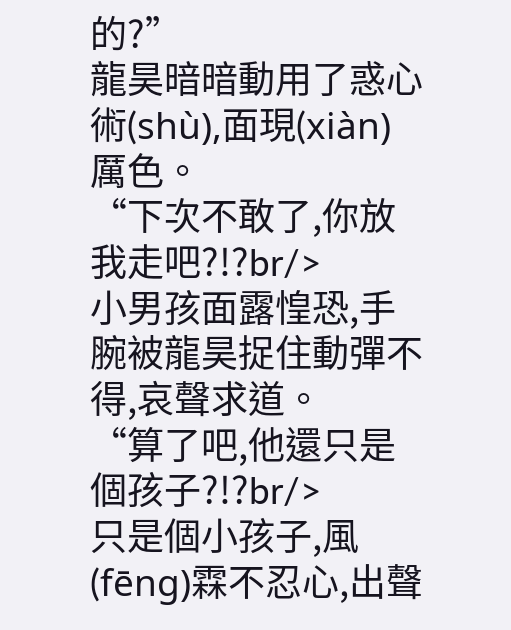的?”
龍昊暗暗動用了惑心術(shù),面現(xiàn)厲色。
“下次不敢了,你放我走吧?!?br/>
小男孩面露惶恐,手腕被龍昊捉住動彈不得,哀聲求道。
“算了吧,他還只是個孩子?!?br/>
只是個小孩子,風(fēng)霖不忍心,出聲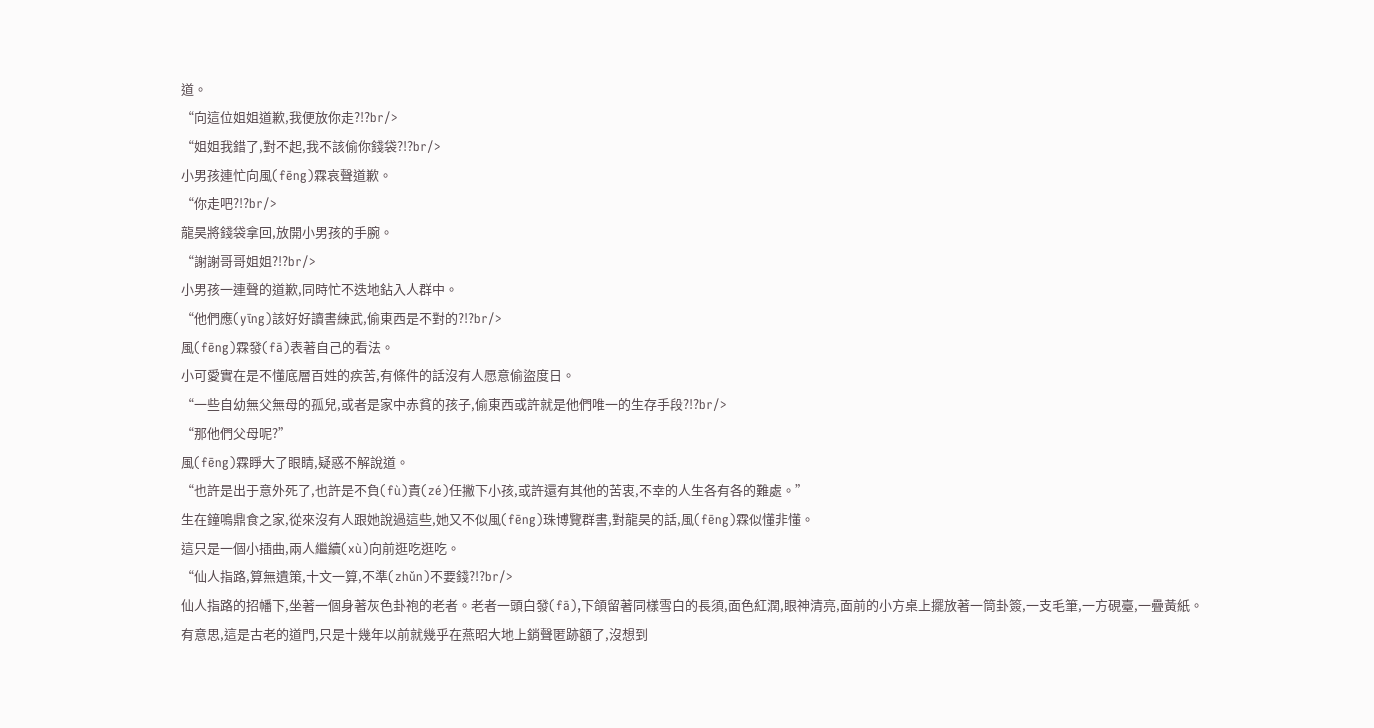道。
“向這位姐姐道歉,我便放你走?!?br/>
“姐姐我錯了,對不起,我不該偷你錢袋?!?br/>
小男孩連忙向風(fēng)霖哀聲道歉。
“你走吧?!?br/>
龍昊將錢袋拿回,放開小男孩的手腕。
“謝謝哥哥姐姐?!?br/>
小男孩一連聲的道歉,同時忙不迭地鉆入人群中。
“他們應(yīng)該好好讀書練武,偷東西是不對的?!?br/>
風(fēng)霖發(fā)表著自己的看法。
小可愛實在是不懂底層百姓的疾苦,有條件的話沒有人愿意偷盜度日。
“一些自幼無父無母的孤兒,或者是家中赤貧的孩子,偷東西或許就是他們唯一的生存手段?!?br/>
“那他們父母呢?”
風(fēng)霖睜大了眼睛,疑惑不解說道。
“也許是出于意外死了,也許是不負(fù)責(zé)任撇下小孩,或許還有其他的苦衷,不幸的人生各有各的難處。”
生在鐘鳴鼎食之家,從來沒有人跟她說過這些,她又不似風(fēng)珠博覽群書,對龍昊的話,風(fēng)霖似懂非懂。
這只是一個小插曲,兩人繼續(xù)向前逛吃逛吃。
“仙人指路,算無遺策,十文一算,不準(zhǔn)不要錢?!?br/>
仙人指路的招幡下,坐著一個身著灰色卦袍的老者。老者一頭白發(fā),下頜留著同樣雪白的長須,面色紅潤,眼神清亮,面前的小方桌上擺放著一筒卦簽,一支毛筆,一方硯臺,一疊黃紙。
有意思,這是古老的道門,只是十幾年以前就幾乎在燕昭大地上銷聲匿跡額了,沒想到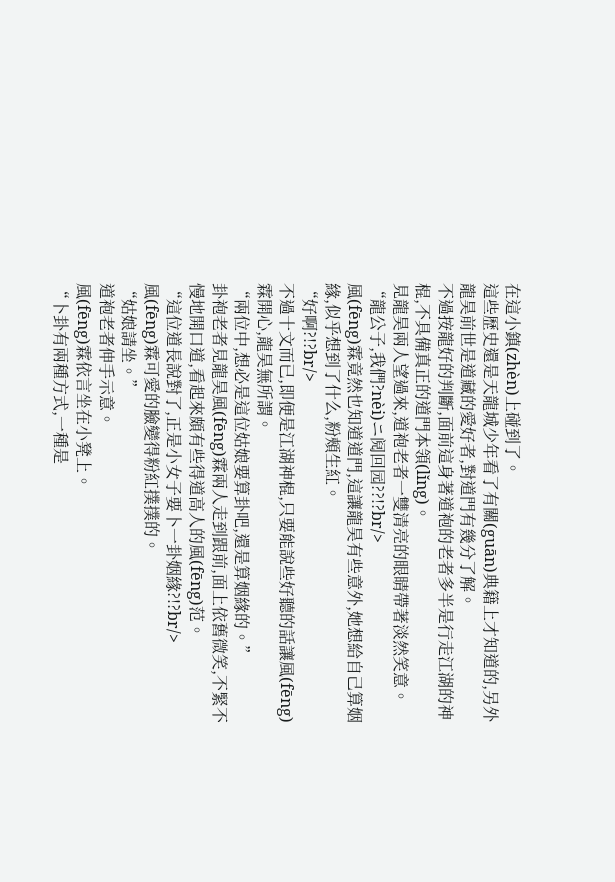在這小鎮(zhèn)上碰到了。
這些歷史還是天龍城少年看了有關(guān)典籍上才知道的,另外龍昊前世是道藏的愛好者,對道門有幾分了解。
不過按龍好的判斷,面前這身著道袍的老者多半是行走江湖的神棍,不具備真正的道門本領(lǐng)。
見龍昊兩人望過來,道袍老者一雙清亮的眼睛帶著淡然笑意。
“龍公子,我們?nèi)ニ阋回园??!?br/>
風(fēng)霖竟然也知道道門,這讓龍昊有些意外,她想給自己算姻緣,似乎想到了什么,粉頰生紅。
“好啊?!?br/>
不過十文而已,即便是江湖神棍,只要能說些好聽的話讓風(fēng)霖開心,龍昊無所謂。
“兩位中,想必是這位姑娘要算卦吧,還是算姻緣的。”
卦袍老者見龍昊風(fēng)霖兩人走到跟前,面上依舊微笑,不緊不慢地開口道,看起來頗有些得道高人的風(fēng)范。
“這位道長說對了,正是小女子要卜一卦姻緣?!?br/>
風(fēng)霖可愛的臉變得粉紅撲撲的。
“姑娘請坐。”
道袍老者伸手示意。
風(fēng)霖依言坐在小凳上。
“卜卦有兩種方式,一種是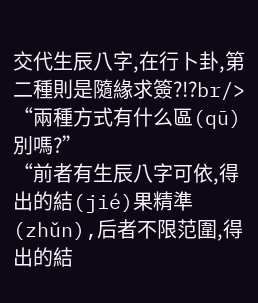交代生辰八字,在行卜卦,第二種則是隨緣求簽?!?br/>
“兩種方式有什么區(qū)別嗎?”
“前者有生辰八字可依,得出的結(jié)果精準(zhǔn),后者不限范圍,得出的結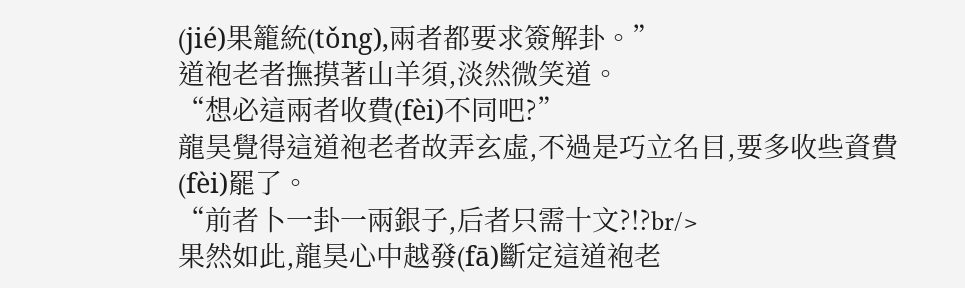(jié)果籠統(tǒng),兩者都要求簽解卦。”
道袍老者撫摸著山羊須,淡然微笑道。
“想必這兩者收費(fèi)不同吧?”
龍昊覺得這道袍老者故弄玄虛,不過是巧立名目,要多收些資費(fèi)罷了。
“前者卜一卦一兩銀子,后者只需十文?!?br/>
果然如此,龍昊心中越發(fā)斷定這道袍老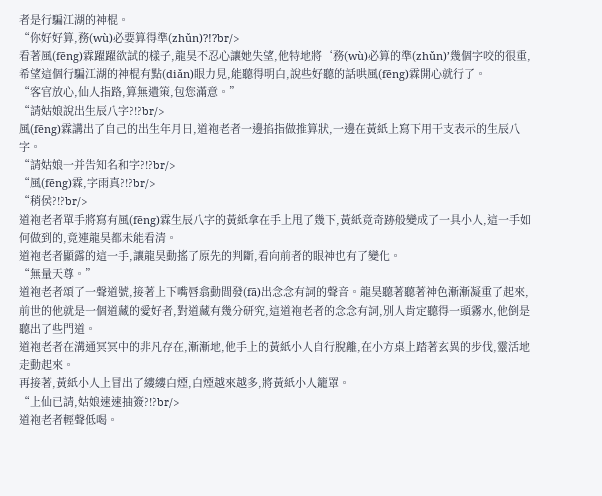者是行騙江湖的神棍。
“你好好算,務(wù)必要算得準(zhǔn)?!?br/>
看著風(fēng)霖躍躍欲試的樣子,龍昊不忍心讓她失望,他特地將‘務(wù)必算的準(zhǔn)’幾個字咬的很重,希望這個行騙江湖的神棍有點(diǎn)眼力見,能聽得明白,說些好聽的話哄風(fēng)霖開心就行了。
“客官放心,仙人指路,算無遺策,包您滿意。”
“請姑娘說出生辰八字?!?br/>
風(fēng)霖講出了自己的出生年月日,道袍老者一邊掐指做推算狀,一邊在黃紙上寫下用干支表示的生辰八字。
“請姑娘一并告知名和字?!?br/>
“風(fēng)霖,字雨真?!?br/>
“稍侯?!?br/>
道袍老者單手將寫有風(fēng)霖生辰八字的黃紙拿在手上甩了幾下,黃紙竟奇跡般變成了一具小人,這一手如何做到的,竟連龍昊都未能看清。
道袍老者顯露的這一手,讓龍昊動搖了原先的判斷,看向前者的眼神也有了變化。
“無量天尊。”
道袍老者頌了一聲道號,接著上下嘴唇翕動間發(fā)出念念有詞的聲音。龍昊聽著聽著神色漸漸凝重了起來,前世的他就是一個道藏的愛好者,對道藏有幾分研究,這道袍老者的念念有詞,別人肯定聽得一頭霧水,他倒是聽出了些門道。
道袍老者在溝通冥冥中的非凡存在,漸漸地,他手上的黃紙小人自行脫離,在小方桌上踏著玄異的步伐,靈活地走動起來。
再接著,黃紙小人上冒出了縷縷白煙,白煙越來越多,將黃紙小人籠罩。
“上仙已請,姑娘速速抽簽?!?br/>
道袍老者輕聲低喝。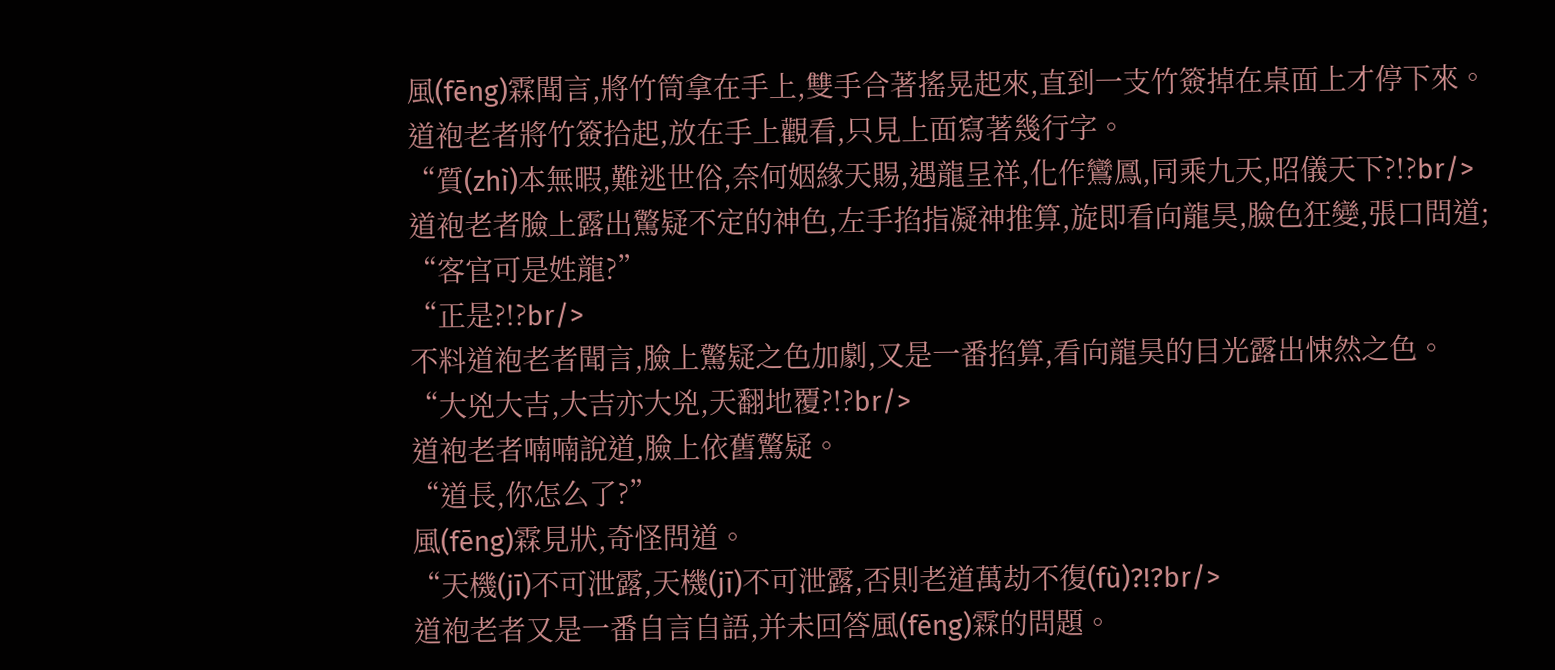風(fēng)霖聞言,將竹筒拿在手上,雙手合著搖晃起來,直到一支竹簽掉在桌面上才停下來。
道袍老者將竹簽拾起,放在手上觀看,只見上面寫著幾行字。
“質(zhì)本無暇,難逃世俗,奈何姻緣天賜,遇龍呈祥,化作鸞鳳,同乘九天,昭儀天下?!?br/>
道袍老者臉上露出驚疑不定的神色,左手掐指凝神推算,旋即看向龍昊,臉色狂變,張口問道;
“客官可是姓龍?”
“正是?!?br/>
不料道袍老者聞言,臉上驚疑之色加劇,又是一番掐算,看向龍昊的目光露出悚然之色。
“大兇大吉,大吉亦大兇,天翻地覆?!?br/>
道袍老者喃喃說道,臉上依舊驚疑。
“道長,你怎么了?”
風(fēng)霖見狀,奇怪問道。
“天機(jī)不可泄露,天機(jī)不可泄露,否則老道萬劫不復(fù)?!?br/>
道袍老者又是一番自言自語,并未回答風(fēng)霖的問題。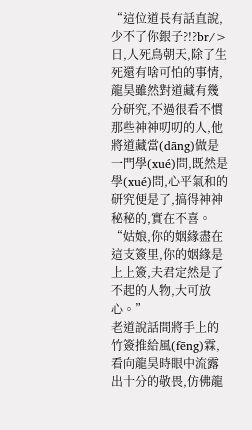“這位道長有話直說,少不了你銀子?!?br/>
日,人死鳥朝天,除了生死還有啥可怕的事情,龍昊雖然對道藏有幾分研究,不過很看不慣那些神神叨叨的人,他將道藏當(dāng)做是一門學(xué)問,既然是學(xué)問,心平氣和的研究便是了,搞得神神秘秘的,實在不喜。
“姑娘,你的姻緣盡在這支簽里,你的姻緣是上上簽,夫君定然是了不起的人物,大可放心。”
老道說話間將手上的竹簽推給風(fēng)霖,看向龍昊時眼中流露出十分的敬畏,仿佛龍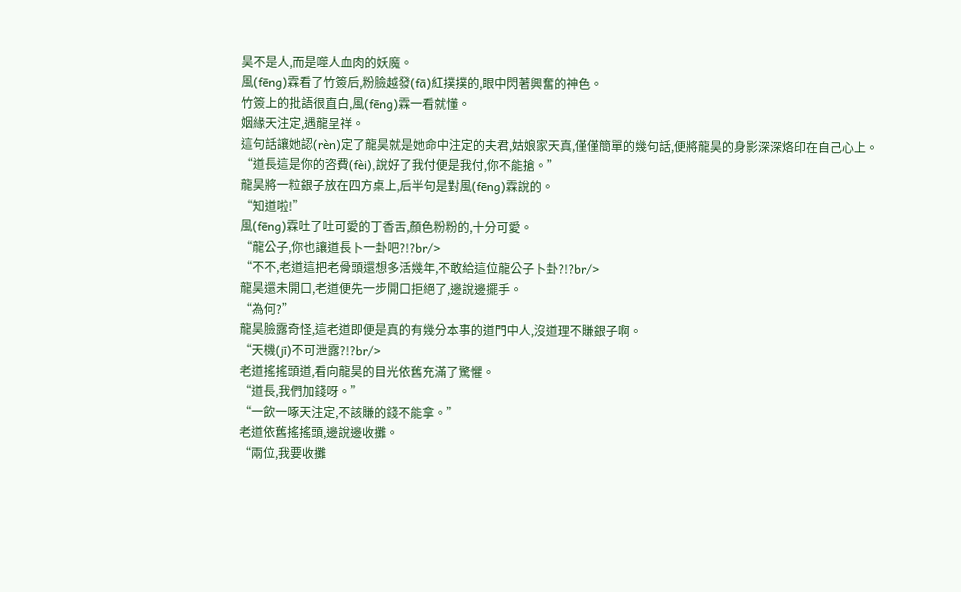昊不是人,而是噬人血肉的妖魔。
風(fēng)霖看了竹簽后,粉臉越發(fā)紅撲撲的,眼中閃著興奮的神色。
竹簽上的批語很直白,風(fēng)霖一看就懂。
姻緣天注定,遇龍呈祥。
這句話讓她認(rèn)定了龍昊就是她命中注定的夫君,姑娘家天真,僅僅簡單的幾句話,便將龍昊的身影深深烙印在自己心上。
“道長這是你的咨費(fèi),說好了我付便是我付,你不能搶。”
龍昊將一粒銀子放在四方桌上,后半句是對風(fēng)霖說的。
“知道啦!”
風(fēng)霖吐了吐可愛的丁香舌,顏色粉粉的,十分可愛。
“龍公子,你也讓道長卜一卦吧?!?br/>
“不不,老道這把老骨頭還想多活幾年,不敢給這位龍公子卜卦?!?br/>
龍昊還未開口,老道便先一步開口拒絕了,邊說邊擺手。
“為何?”
龍昊臉露奇怪,這老道即便是真的有幾分本事的道門中人,沒道理不賺銀子啊。
“天機(jī)不可泄露?!?br/>
老道搖搖頭道,看向龍昊的目光依舊充滿了驚懼。
“道長,我們加錢呀。”
“一飲一啄天注定,不該賺的錢不能拿。”
老道依舊搖搖頭,邊說邊收攤。
“兩位,我要收攤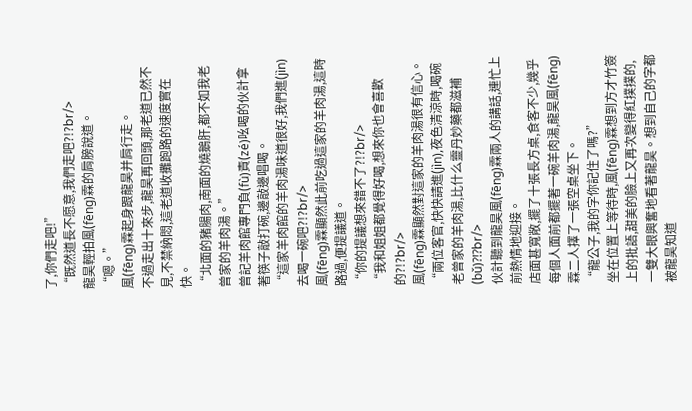了,你們走吧!”
“既然道長不愿意,我們走吧?!?br/>
龍昊輕拍風(fēng)霖的肩膀說道。
“嗯。”
風(fēng)霖起身跟龍昊并肩行走。
不過走出十來步,龍昊再回頭,那老道已然不見,不禁納悶,這老道收攤跑路的速度實在快。
“北面的豬腸肉,南面的燒鵝肝,都不如我老曾家的羊肉湯。”
曾記羊肉館專門負(fù)責(zé)吆喝的伙計拿著筷子敲打碗,邊敲邊唱喝。
“這家羊肉館的羊肉湯味道很好,我們進(jìn)去喝一碗吧?!?br/>
風(fēng)霖顯然此前吃過這家的羊肉湯,這時路過,便提議道。
“你的提議想來錯不了?!?br/>
“我和姐姐都覺得好喝,想來你也會喜歡的?!?br/>
風(fēng)霖顯然對這家的羊肉湯很有信心。
“兩位客官,快快請進(jìn),夜色清涼時,喝碗老曾家的羊肉湯,比什么靈丹妙藥都滋補(bǔ)?!?br/>
伙計聽到龍昊風(fēng)霖兩人的講話,連忙上前熱情地迎接。
店面甚寬敞,擺了十張長方桌,食客不少,幾乎每個人面前都擺著一碗羊肉湯,龍昊風(fēng)霖二人擇了一張空桌坐下。
“龍公子,我的字你記住了嗎?”
坐在位置上等待時,風(fēng)霖想到方才竹簽上的批語,甜美的臉上又再次變得紅撲撲的,一雙大眼興奮地看著龍昊。想到自己的字都被龍昊知道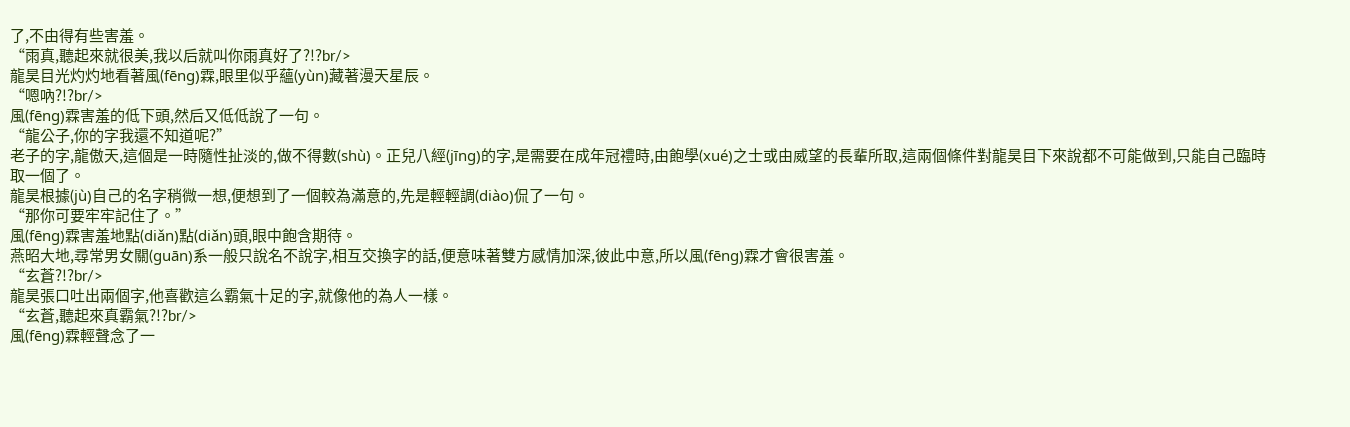了,不由得有些害羞。
“雨真,聽起來就很美,我以后就叫你雨真好了?!?br/>
龍昊目光灼灼地看著風(fēng)霖,眼里似乎蘊(yùn)藏著漫天星辰。
“嗯吶?!?br/>
風(fēng)霖害羞的低下頭,然后又低低說了一句。
“龍公子,你的字我還不知道呢?”
老子的字,龍傲天,這個是一時隨性扯淡的,做不得數(shù)。正兒八經(jīng)的字,是需要在成年冠禮時,由飽學(xué)之士或由威望的長輩所取,這兩個條件對龍昊目下來說都不可能做到,只能自己臨時取一個了。
龍昊根據(jù)自己的名字稍微一想,便想到了一個較為滿意的,先是輕輕調(diào)侃了一句。
“那你可要牢牢記住了。”
風(fēng)霖害羞地點(diǎn)點(diǎn)頭,眼中飽含期待。
燕昭大地,尋常男女關(guān)系一般只說名不說字,相互交換字的話,便意味著雙方感情加深,彼此中意,所以風(fēng)霖才會很害羞。
“玄蒼?!?br/>
龍昊張口吐出兩個字,他喜歡這么霸氣十足的字,就像他的為人一樣。
“玄蒼,聽起來真霸氣?!?br/>
風(fēng)霖輕聲念了一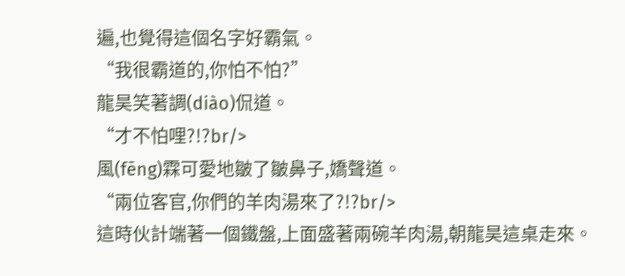遍,也覺得這個名字好霸氣。
“我很霸道的,你怕不怕?”
龍昊笑著調(diào)侃道。
“才不怕哩?!?br/>
風(fēng)霖可愛地皺了皺鼻子,嬌聲道。
“兩位客官,你們的羊肉湯來了?!?br/>
這時伙計端著一個鐵盤,上面盛著兩碗羊肉湯,朝龍昊這桌走來。